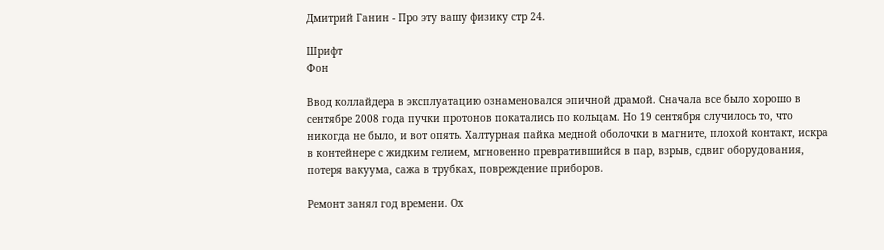Дмитрий Ганин - Про эту вашу физику стр 24.

Шрифт
Фон

Ввод коллайдера в эксплуатацию ознаменовался эпичной драмой. Сначала все было хорошо в сентябре 2008 года пучки протонов покатались по кольцам. Но 19 сентября случилось то, что никогда не было, и вот опять. Халтурная пайка медной оболочки в магните, плохой контакт, искра в контейнере с жидким гелием, мгновенно превратившийся в пар, взрыв, сдвиг оборудования, потеря вакуума, сажа в трубках, повреждение приборов.

Ремонт занял год времени. Ох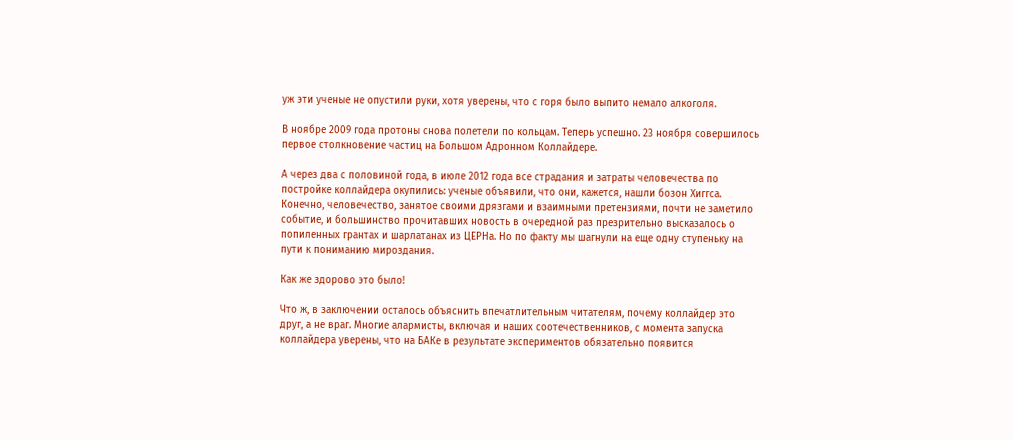уж эти ученые не опустили руки, хотя уверены, что с горя было выпито немало алкоголя.

В ноябре 2009 года протоны снова полетели по кольцам. Теперь успешно. 23 ноября совершилось первое столкновение частиц на Большом Адронном Коллайдере.

А через два с половиной года, в июле 2012 года все страдания и затраты человечества по постройке коллайдера окупились: ученые объявили, что они, кажется, нашли бозон Хиггса. Конечно, человечество, занятое своими дрязгами и взаимными претензиями, почти не заметило событие, и большинство прочитавших новость в очередной раз презрительно высказалось о попиленных грантах и шарлатанах из ЦЕРНа. Но по факту мы шагнули на еще одну ступеньку на пути к пониманию мироздания.

Как же здорово это было!

Что ж, в заключении осталось объяснить впечатлительным читателям, почему коллайдер это друг, а не враг. Многие алармисты, включая и наших соотечественников, с момента запуска коллайдера уверены, что на БАКе в результате экспериментов обязательно появится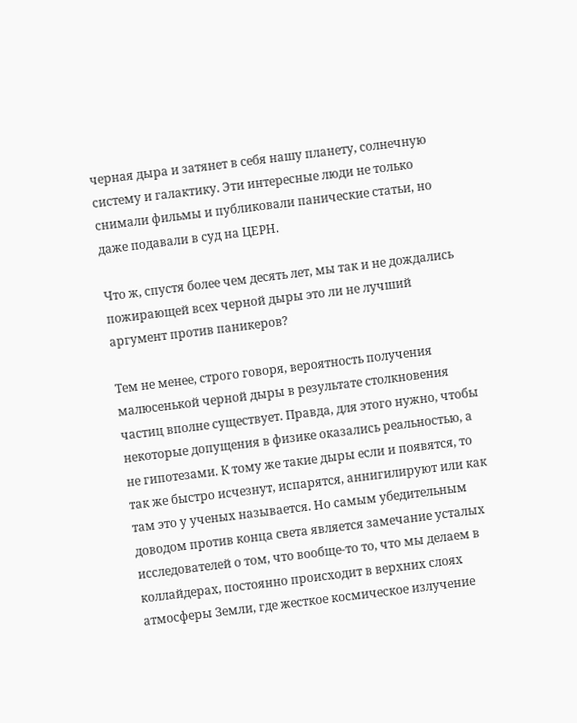черная дыра и затянет в себя нашу планету, солнечную систему и галактику. Эти интересные люди не только снимали фильмы и публиковали панические статьи, но даже подавали в суд на ЦЕРН.

Что ж, спустя более чем десять лет, мы так и не дождались пожирающей всех черной дыры это ли не лучший аргумент против паникеров?

Тем не менее, строго говоря, вероятность получения малюсенькой черной дыры в результате столкновения частиц вполне существует. Правда, для этого нужно, чтобы некоторые допущения в физике оказались реальностью, а не гипотезами. К тому же такие дыры если и появятся, то так же быстро исчезнут, испарятся, аннигилируют или как там это у ученых называется. Но самым убедительным доводом против конца света является замечание усталых исследователей о том, что вообще-то то, что мы делаем в коллайдерах, постоянно происходит в верхних слоях атмосферы Земли, где жесткое космическое излучение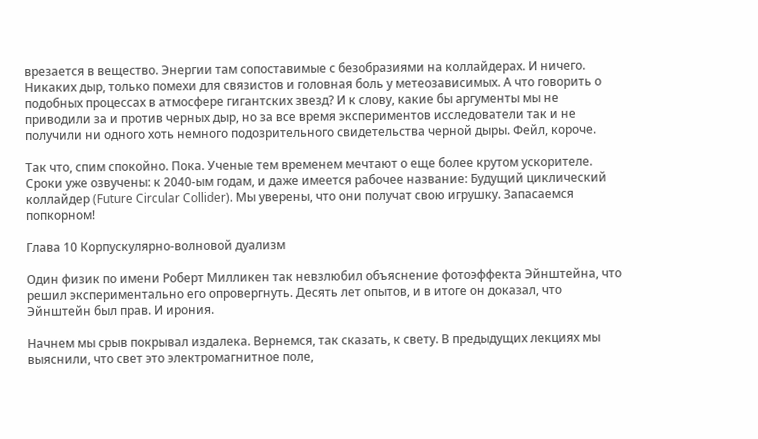врезается в вещество. Энергии там сопоставимые с безобразиями на коллайдерах. И ничего. Никаких дыр, только помехи для связистов и головная боль у метеозависимых. А что говорить о подобных процессах в атмосфере гигантских звезд? И к слову, какие бы аргументы мы не приводили за и против черных дыр, но за все время экспериментов исследователи так и не получили ни одного хоть немного подозрительного свидетельства черной дыры. Фейл, короче.

Так что, спим спокойно. Пока. Ученые тем временем мечтают о еще более крутом ускорителе. Сроки уже озвучены: к 2040-ым годам, и даже имеется рабочее название: Будущий циклический коллайдер (Future Circular Collider). Мы уверены, что они получат свою игрушку. Запасаемся попкорном!

Глава 10 Корпускулярно-волновой дуализм

Один физик по имени Роберт Милликен так невзлюбил объяснение фотоэффекта Эйнштейна, что решил экспериментально его опровергнуть. Десять лет опытов, и в итоге он доказал, что Эйнштейн был прав. И ирония.

Начнем мы срыв покрывал издалека. Вернемся, так сказать, к свету. В предыдущих лекциях мы выяснили, что свет это электромагнитное поле,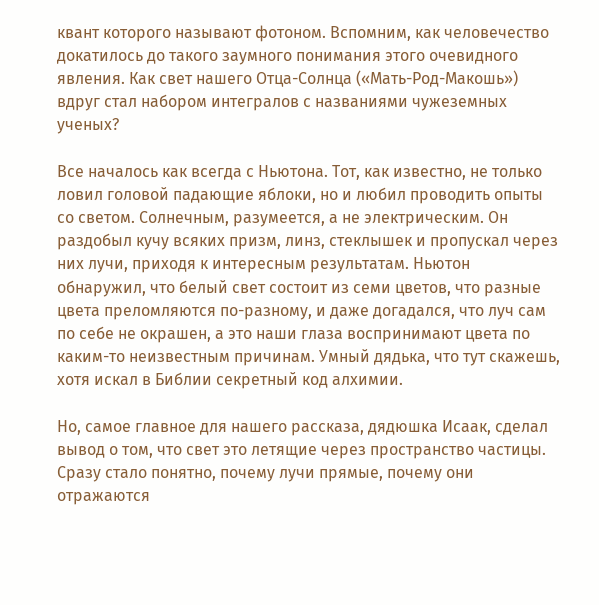квант которого называют фотоном. Вспомним, как человечество докатилось до такого заумного понимания этого очевидного явления. Как свет нашего Отца-Солнца («Мать-Род-Макошь») вдруг стал набором интегралов с названиями чужеземных ученых?

Все началось как всегда с Ньютона. Тот, как известно, не только ловил головой падающие яблоки, но и любил проводить опыты со светом. Солнечным, разумеется, а не электрическим. Он раздобыл кучу всяких призм, линз, стеклышек и пропускал через них лучи, приходя к интересным результатам. Ньютон обнаружил, что белый свет состоит из семи цветов, что разные цвета преломляются по-разному, и даже догадался, что луч сам по себе не окрашен, а это наши глаза воспринимают цвета по каким-то неизвестным причинам. Умный дядька, что тут скажешь, хотя искал в Библии секретный код алхимии.

Но, самое главное для нашего рассказа, дядюшка Исаак, сделал вывод о том, что свет это летящие через пространство частицы. Сразу стало понятно, почему лучи прямые, почему они отражаются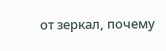от зеркал, почему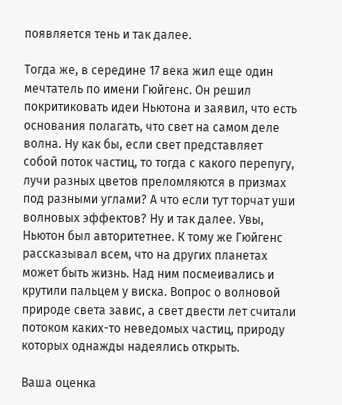появляется тень и так далее.

Тогда же, в середине 17 века жил еще один мечтатель по имени Гюйгенс. Он решил покритиковать идеи Ньютона и заявил, что есть основания полагать, что свет на самом деле волна. Ну как бы, если свет представляет собой поток частиц, то тогда с какого перепугу, лучи разных цветов преломляются в призмах под разными углами? А что если тут торчат уши волновых эффектов? Ну и так далее. Увы, Ньютон был авторитетнее. К тому же Гюйгенс рассказывал всем, что на других планетах может быть жизнь. Над ним посмеивались и крутили пальцем у виска. Вопрос о волновой природе света завис, а свет двести лет считали потоком каких-то неведомых частиц, природу которых однажды надеялись открыть.

Ваша оценка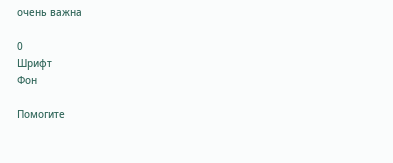очень важна

0
Шрифт
Фон

Помогите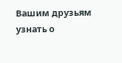Вашим друзьям узнать о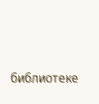библиотеке